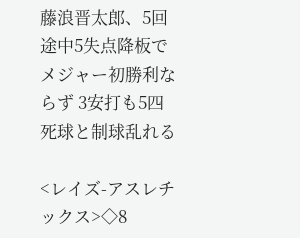藤浪晋太郎、5回途中5失点降板でメジャー初勝利ならず 3安打も5四死球と制球乱れる

<レイズ-アスレチックス>◇8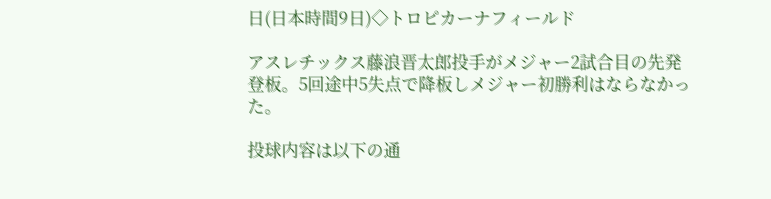日(日本時間9日)◇トロピカーナフィールド

アスレチックス藤浪晋太郎投手がメジャー2試合目の先発登板。5回途中5失点で降板しメジャー初勝利はならなかった。

投球内容は以下の通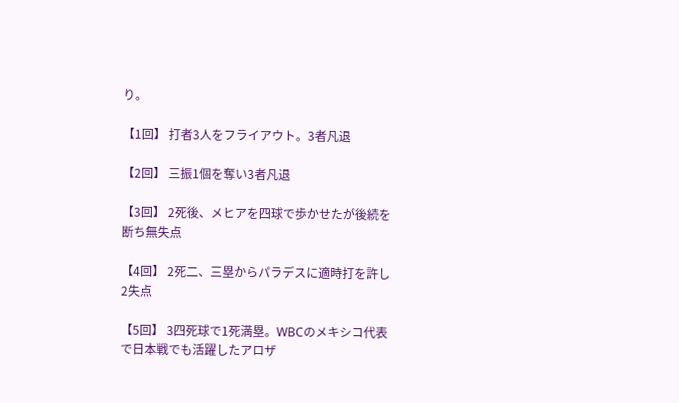り。

【1回】 打者3人をフライアウト。3者凡退

【2回】 三振1個を奪い3者凡退

【3回】 2死後、メヒアを四球で歩かせたが後続を断ち無失点

【4回】 2死二、三塁からパラデスに適時打を許し2失点

【5回】 3四死球で1死満塁。WBCのメキシコ代表で日本戦でも活躍したアロザ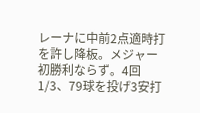レーナに中前2点適時打を許し降板。メジャー初勝利ならず。4回1/3、79球を投げ3安打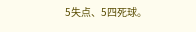5失点、5四死球。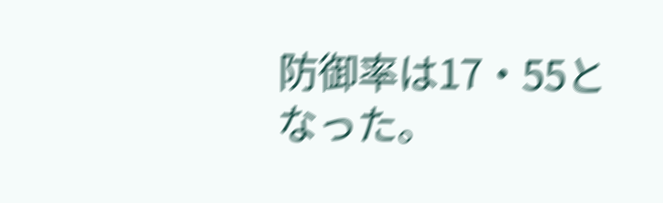防御率は17・55となった。